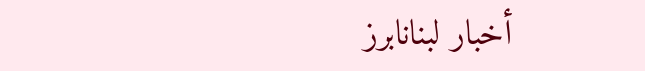أخبار لبنانابرز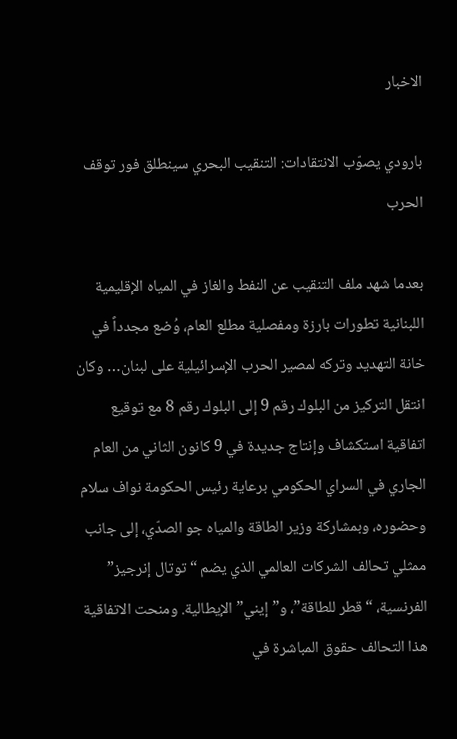الاخبار

بارودي يصوّب الانتقادات: التنقيب البحري سينطلق فور توقف الحرب

بعدما شهد ملف التنقيب عن النفط والغاز في المياه الإقليمية اللبنانية تطورات بارزة ومفصلية مطلع العام، وُضع مجدداً في خانة التهديد وتركه لمصير الحرب الإسرائيلية على لبنان… وكان انتقل التركيز من البلوك رقم 9 إلى البلوك رقم 8 مع توقيع اتفاقية استكشاف وإنتاج جديدة في 9 كانون الثاني من العام الجاري في السراي الحكومي برعاية رئيس الحكومة نواف سلام وحضوره، وبمشاركة وزير الطاقة والمياه جو الصدّي، إلى جانب ممثلي تحالف الشركات العالمي الذي يضم “توتال إنرجيز” الفرنسية، “قطر للطاقة”، و”إيني” الإيطالية. ومنحت الاتفاقية هذا التحالف حقوق المباشرة في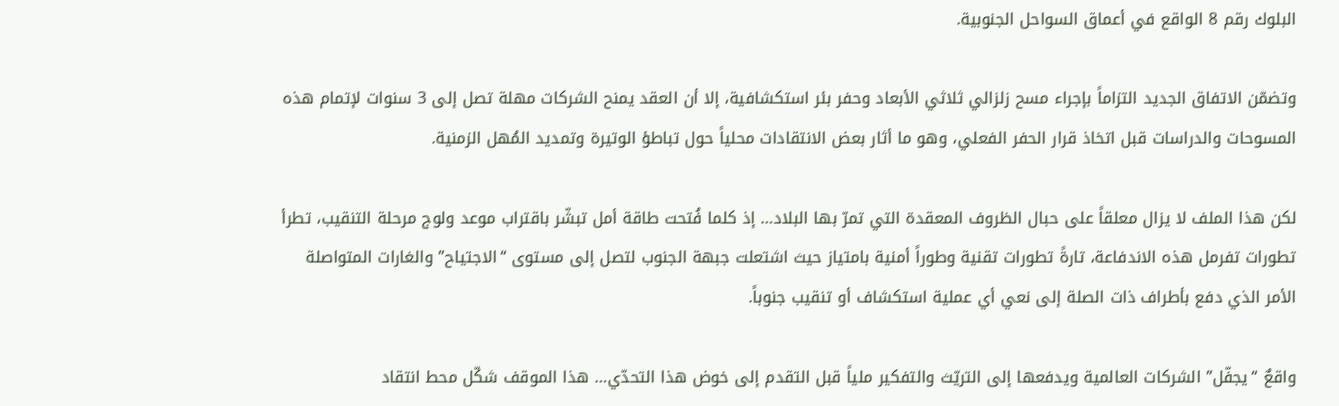البلوك رقم 8 الواقع في أعماق السواحل الجنوبية.

وتضمّن الاتفاق الجديد التزاماً بإجراء مسح زلزالي ثلاثي الأبعاد وحفر بئر استكشافية، إلا أن العقد يمنح الشركات مهلة تصل إلى 3 سنوات لإتمام هذه المسوحات والدراسات قبل اتخاذ قرار الحفر الفعلي، وهو ما أثار بعض الانتقادات محلياً حول تباطؤ الوتيرة وتمديد المُهل الزمنية.

لكن هذا الملف لا يزال معلقاً على حبال الظروف المعقدة التي تمرّ بها البلاد… إذ كلما فُتحت طاقة أمل تبشّر باقتراب موعد ولوج مرحلة التنقيب، تطرأ تطورات تفرمل هذه الاندفاعة، تارةً تطورات تقنية وطوراً أمنية بامتياز حيث اشتعلت جبهة الجنوب لتصل إلى مستوى “الاجتياح” والغارات المتواصلة الأمر الذي دفع بأطراف ذات الصلة إلى نعي أي عملية استكشاف أو تنقيب جنوباً.

واقعٌ “يجفّل” الشركات العالمية ويدفعها إلى التريّث والتفكير ملياً قبل التقدم إلى خوض هذا التحدّي… هذا الموقف شكّل محط انتقاد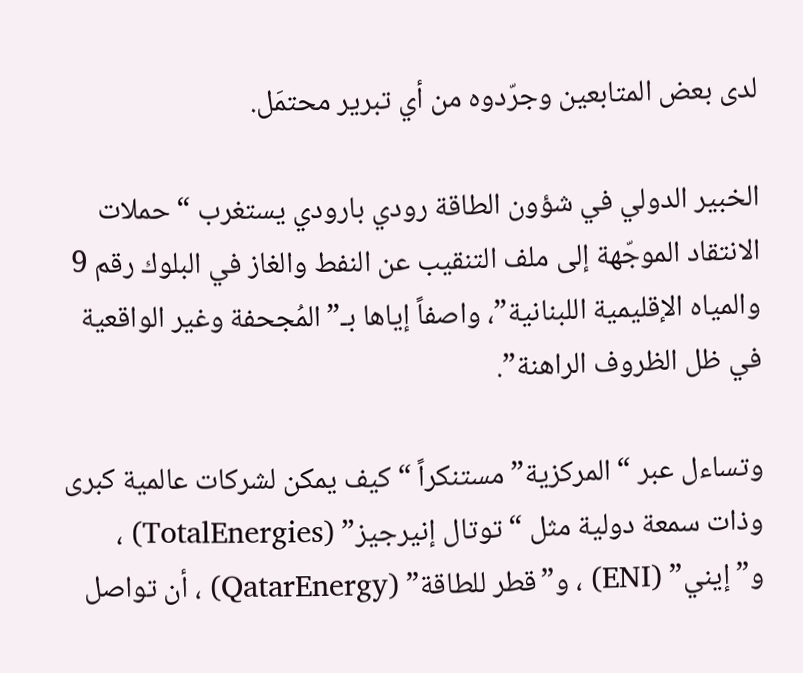لدى بعض المتابعين وجرّدوه من أي تبرير محتمَل.

الخبير الدولي في شؤون الطاقة رودي بارودي يستغرب “حملات الانتقاد الموجّهة إلى ملف التنقيب عن النفط والغاز في البلوك رقم 9 والمياه الإقليمية اللبنانية”، واصفاً إياها بـ”المُجحفة وغير الواقعية في ظل الظروف الراهنة”.

وتساءل عبر “المركزية” مستنكراً “كيف يمكن لشركات عالمية كبرى وذات سمعة دولية مثل “توتال إنيرجيز” (TotalEnergies) ، و”إيني” (ENI) ، و”قطر للطاقة” (QatarEnergy) ، أن تواصل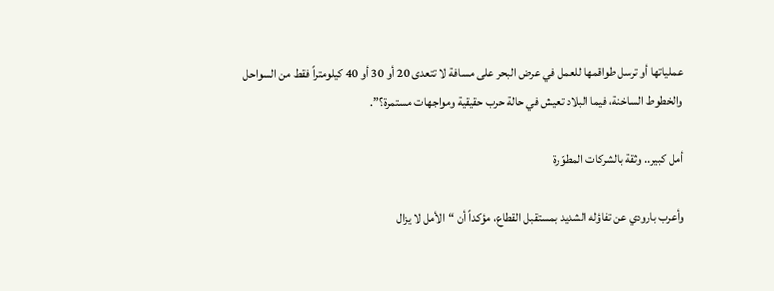عملياتها أو ترسل طواقمها للعمل في عرض البحر على مسافة لا تتعدى 20 أو 30 أو 40 كيلومتراً فقط من السواحل والخطوط الساخنة، فيما البلاد تعيش في حالة حرب حقيقية ومواجهات مستمرة؟”.

أمل كبير.. وثقة بالشركات المطوّرة

وأعرب بارودي عن تفاؤله الشديد بمستقبل القطاع، مؤكداً أن “الأمل لا يزال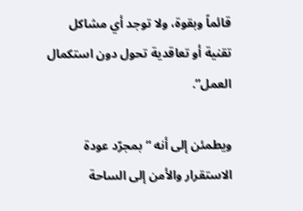قائماً وبقوة، ولا توجد أي مشاكل تقنية أو تعاقدية تحول دون استكمال العمل”.

ويطمئن إلى أنه “بمجرّد عودة الاستقرار والأمن إلى الساحة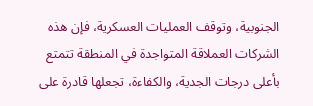الجنوبية، وتوقف العمليات العسكرية، فإن هذه الشركات العملاقة المتواجدة في المنطقة تتمتع بأعلى درجات الجدية، والكفاءة، تجعلها قادرة على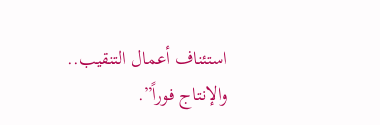استئناف أعمال التنقيب.. والإنتاج فوراً”.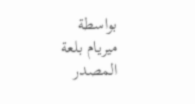بواسطة
ميريام بلعة
المصدر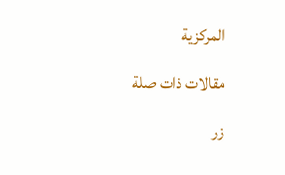المركزية

مقالات ذات صلة

زر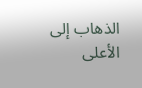الذهاب إلى الأعلى